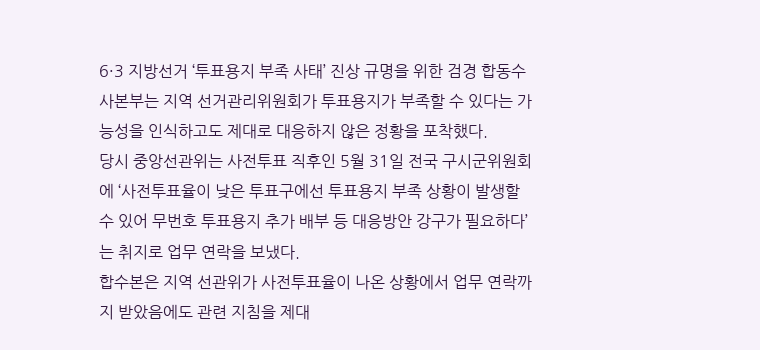6·3 지방선거 ‘투표용지 부족 사태’ 진상 규명을 위한 검경 합동수사본부는 지역 선거관리위원회가 투표용지가 부족할 수 있다는 가능성을 인식하고도 제대로 대응하지 않은 정황을 포착했다.
당시 중앙선관위는 사전투표 직후인 5월 31일 전국 구시군위원회에 ‘사전투표율이 낮은 투표구에선 투표용지 부족 상황이 발생할 수 있어 무번호 투표용지 추가 배부 등 대응방안 강구가 필요하다’는 취지로 업무 연락을 보냈다.
합수본은 지역 선관위가 사전투표율이 나온 상황에서 업무 연락까지 받았음에도 관련 지침을 제대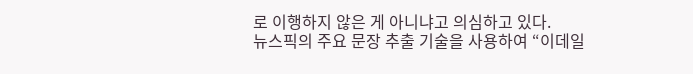로 이행하지 않은 게 아니냐고 의심하고 있다.
뉴스픽의 주요 문장 추출 기술을 사용하여 “이데일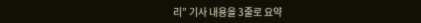리” 기사 내용을 3줄로 요약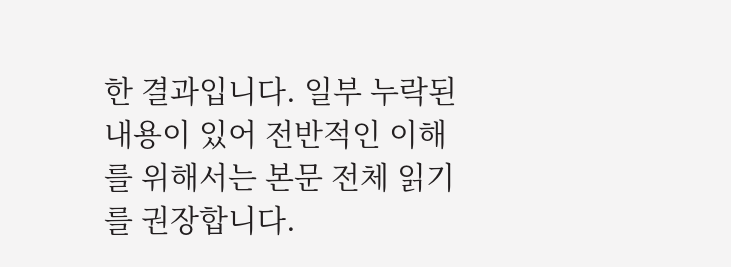한 결과입니다. 일부 누락된 내용이 있어 전반적인 이해를 위해서는 본문 전체 읽기를 권장합니다.